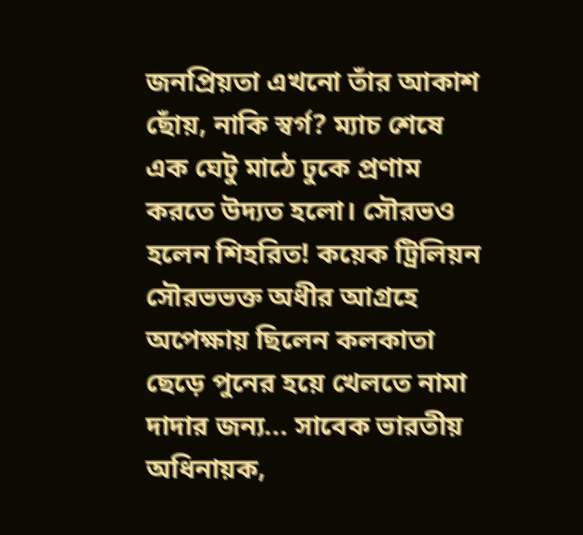জনপ্রিয়তা এখনো তাঁর আকাশ ছোঁয়, নাকি স্বর্গ? ম্যাচ শেষে এক ঘেটু মাঠে ঢুকে প্রণাম করতে উদ্যত হলো। সৌরভও হলেন শিহরিত! কয়েক ট্রিলিয়ন সৌরভভক্ত অধীর আগ্রহে অপেক্ষায় ছিলেন কলকাতা ছেড়ে পুনের হয়ে খেলতে নামা দাদার জন্য... সাবেক ভারতীয় অধিনায়ক,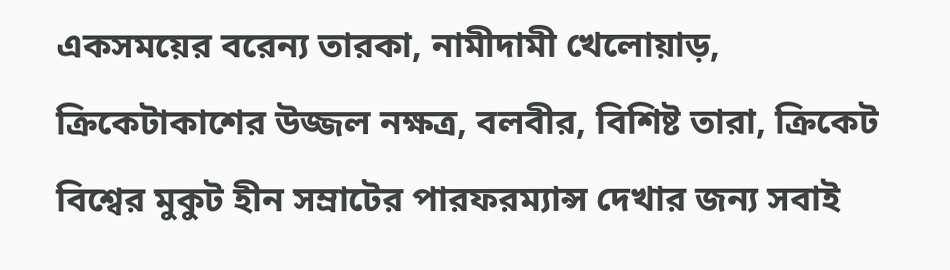একসময়ের বরেন্য তারকা, নামীদামী খেলোয়াড়, ক্রিকেটাকাশের উজ্জল নক্ষত্র, বলবীর, বিশিষ্ট তারা, ক্রিকেট বিশ্বের মুকুট হীন সম্রাটের পারফরম্যান্স দেখার জন্য সবাই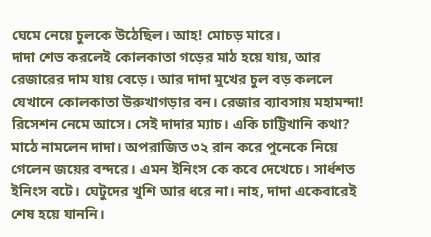ঘেমে নেয়ে চুলকে উঠেছিল। আহ! মোচড় মারে।
দাদা শেভ করলেই কোলকাতা গড়ের মাঠ হয়ে যায়, আর রেজারের দাম যায় বেড়ে। আর দাদা মুখের চুল বড় কললে যেখানে কোলকাতা উরুখাগড়ার বন। রেজার ব্যাবসায় মহামন্দা! রিসেশন নেমে আসে। সেই দাদার ম্যাচ। একি চাট্টিখানি কথা?
মাঠে নামলেন দাদা। অপরাজিত ৩২ রান করে পুনেকে নিয়ে গেলেন জয়ের বন্দরে। এমন ইনিংস কে কবে দেখেচে। সার্ধশত ইনিংস বটে। ঘেটুদের খুশি আর ধরে না। নাহ, দাদা একেবারেই শেষ হয়ে যাননি।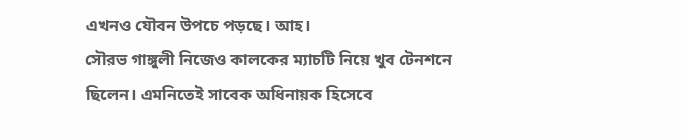এখনও যৌবন উপচে পড়ছে। আহ।
সৌরভ গাঙ্গুলী নিজেও কালকের ম্যাচটি নিয়ে খুব টেনশনে ছিলেন। এমনিতেই সাবেক অধিনায়ক হিসেবে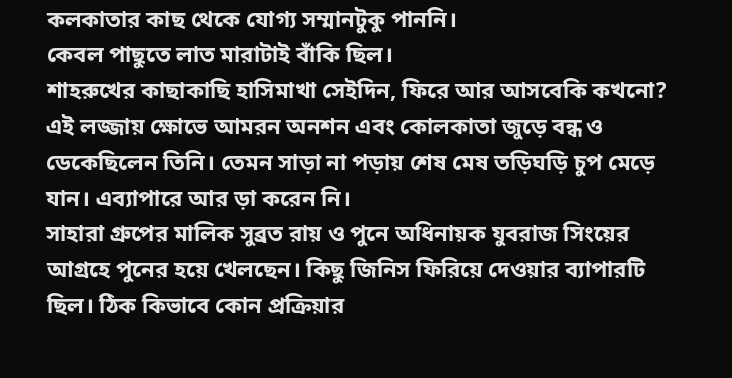কলকাতার কাছ থেকে যোগ্য সম্মানটুকু পাননি।
কেবল পাছুতে লাত মারাটাই বাঁকি ছিল।
শাহরুখের কাছাকাছি হাসিমাখা সেইদিন, ফিরে আর আসবেকি কখনো?
এই লজ্জায় ক্ষোভে আমরন অনশন এবং কোলকাতা জুড়ে বন্ধ ও ডেকেছিলেন তিনি। তেমন সাড়া না পড়ায় শেষ মেষ তড়িঘড়ি চুপ মেড়ে যান। এব্যাপারে আর ড়া করেন নি।
সাহারা গ্রুপের মালিক সুব্রত রায় ও পুনে অধিনায়ক যুবরাজ সিংয়ের আগ্রহে পুনের হয়ে খেলছেন। কিছু জিনিস ফিরিয়ে দেওয়ার ব্যাপারটি ছিল। ঠিক কিভাবে কোন প্রক্রিয়ার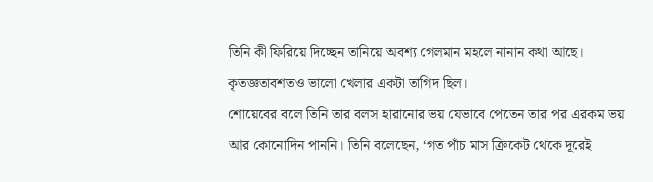তিনি কী ফিরিয়ে দিচ্ছেন তানিয়ে অবশ্য গেলমান মহলে নানান কথা আছে। কৃতজ্ঞতাবশতও ভালো খেলার একটা তাগিদ ছিল।
শোয়েবের বলে তিনি তার বলস হারানোর ভয় যেভাবে পেতেন তার পর এরকম ভয় আর কোনোদিন পাননি। তিনি বলেছেন, ‘গত পাঁচ মাস ক্রিকেট থেকে দূরেই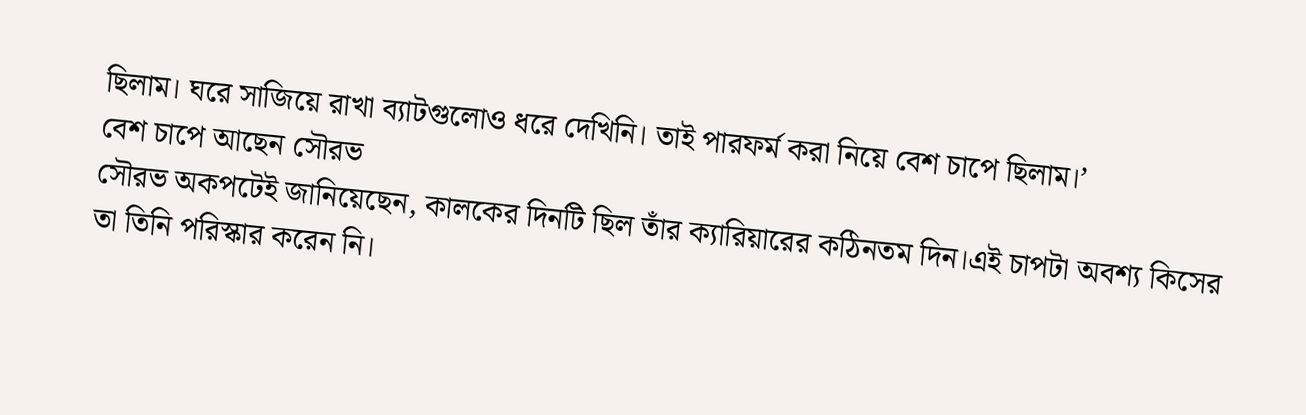ছিলাম। ঘরে সাজিয়ে রাখা ব্যাটগুলোও ধরে দেখিনি। তাই পারফর্ম করা নিয়ে বেশ চাপে ছিলাম।’
বেশ চাপে আছেন সৌরভ
সৌরভ অকপটেই জানিয়েছেন, কালকের দিনটি ছিল তাঁর ক্যারিয়ারের কঠিনতম দিন।এই চাপটা অবশ্য কিসের তা তিনি পরিস্কার করেন নি।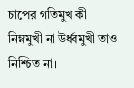চাপের গতিমুখ কী নিম্নমুখী না উর্ধ্বমুখী তাও নিশ্চিত না।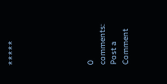*****






0 comments:
Post a Comment